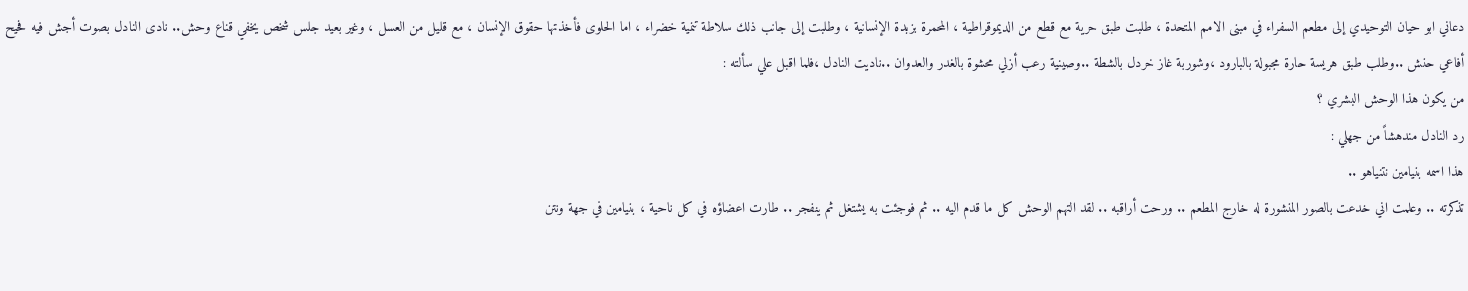دعاني ابو حيان التوحيدي إلى مطعم السفراء في مبنى الامم المتحدة ، طلبت طبق حرية مع قطع من الديموقراطية ، المحمرة بزبدة الإنسانية ، وطلبت إلى جانب ذلك سلاطة تنمية خضراء ، اما الحلوى فأخذتها حقوق الإنسان ، مع قليل من العسل ، وغير بعيد جلس شخص يخفي قناع وحش.. نادى النادل بصوت أجش فيه فحيح أفاعي حنش ..وطلب طبق هريسة حارة مجبولة بالبارود ،وشوربة غاز خردل بالشطة ..وصينية رعب أزلي محشوة بالغدر والعدوان ..ناديت النادل ،فلما اقبل علي سألته :
من يكون هذا الوحش البشري ؟
رد النادل مندهشاً من جهلي :
هذا اسمه بنيامين نتنياهو ..
تذكرته .. وعلمت اني خدعت بالصور المنشورة له خارج المطعم .. ورحت أراقبه .. لقد التهم الوحش كل ما قدم اليه .. ثم فوجئت به يشتغل ثم ينفجر .. طارت اعضاؤه في كل ناحية ، بنيامين في جهة ونتن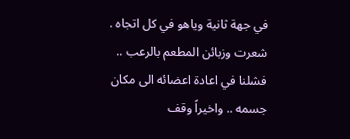في جهة ثانية وياهو في كل اتجاه .
شعرت وزبائن المطعم بالرعب .. فشلنا في اعادة اعضائه الى مكان
جسمه .. واخيراً وقف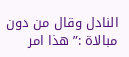النادل وقال من دون مبالاة :”هذا امر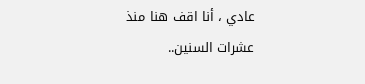عادي ، أنا اقف هنا منذ عشرات السنين..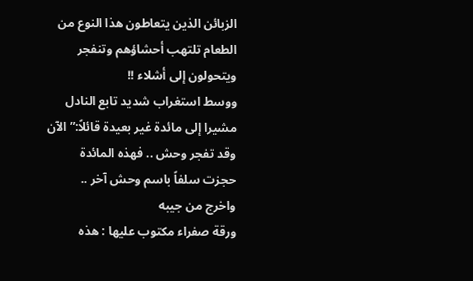الزبائن الذين يتعاطون هذا النوع من الطعام تلتهب أحشاؤهم وتنفجر ويتحولون إلى أشلاء !!
ووسط استغراب شديد تابع النادل مشيرا إلى مائدة غير بعيدة قائلاً:” الآن وقد تفجر وحش .. فهذه المائدة حجزت سلفاً باسم وحش آخر ..
واخرج من جيبه
ورقة صفراء مكتوب عليها : هذه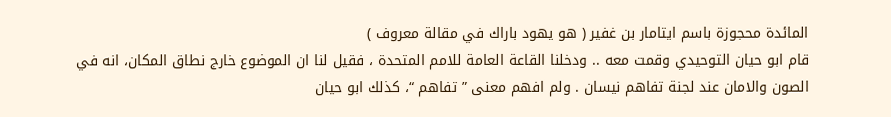المائدة محجوزة باسم ايتامار بن غفير ( هو يهود باراك في مقالة معروف )
قام ابو حيان التوحيدي وقمت معه .. ودخلنا القاعة العامة للامم المتحدة ، فقيل لنا ان الموضوع خارج نطاق المكان، انه في الصون والامان عند لجنة تفاهم نيسان . ولم افهم معنى ” تفاهم “، كذلك ابو حيان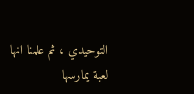التوحيدي ، ثم علمنا انها لعبة يمارسها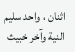اثنان ، واحد سليم النية وآخر خبيث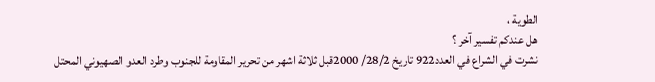الطوية ،
هل عندكم تفسير آخر ؟
نشرت في الشراع في العدد922 تاريخ 28/2/ 2000قبل ثلاثة اشهر من تحرير المقاومة للجنوب وطرد العدو الصهيوني المحتل